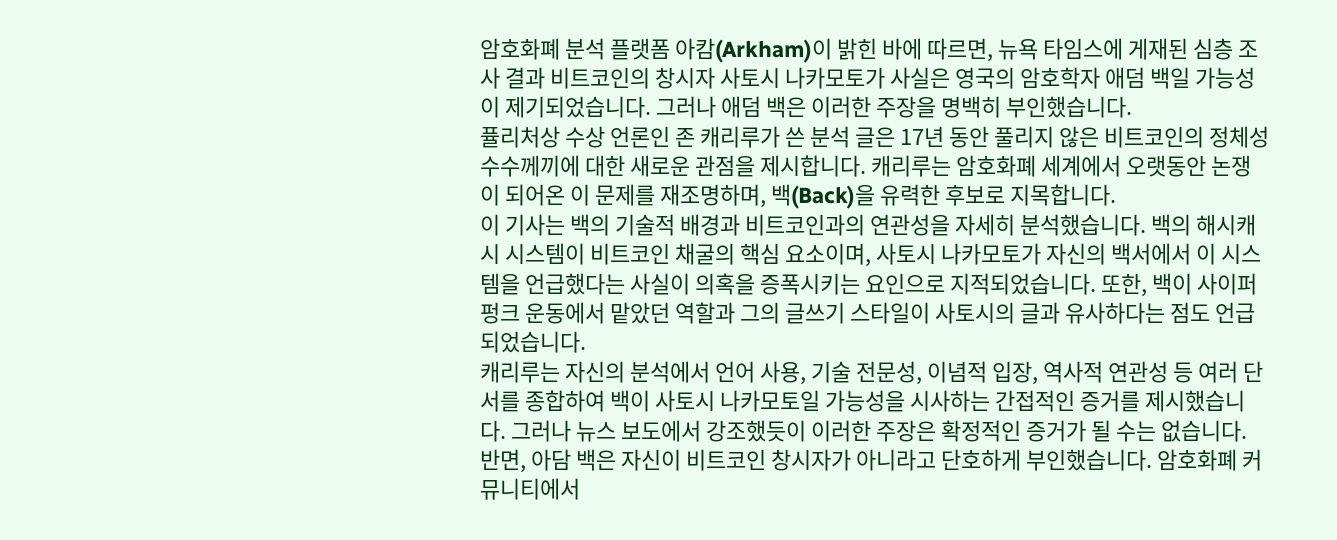암호화폐 분석 플랫폼 아캄(Arkham)이 밝힌 바에 따르면, 뉴욕 타임스에 게재된 심층 조사 결과 비트코인의 창시자 사토시 나카모토가 사실은 영국의 암호학자 애덤 백일 가능성이 제기되었습니다. 그러나 애덤 백은 이러한 주장을 명백히 부인했습니다.
퓰리처상 수상 언론인 존 캐리루가 쓴 분석 글은 17년 동안 풀리지 않은 비트코인의 정체성 수수께끼에 대한 새로운 관점을 제시합니다. 캐리루는 암호화폐 세계에서 오랫동안 논쟁이 되어온 이 문제를 재조명하며, 백(Back)을 유력한 후보로 지목합니다.
이 기사는 백의 기술적 배경과 비트코인과의 연관성을 자세히 분석했습니다. 백의 해시캐시 시스템이 비트코인 채굴의 핵심 요소이며, 사토시 나카모토가 자신의 백서에서 이 시스템을 언급했다는 사실이 의혹을 증폭시키는 요인으로 지적되었습니다. 또한, 백이 사이퍼펑크 운동에서 맡았던 역할과 그의 글쓰기 스타일이 사토시의 글과 유사하다는 점도 언급되었습니다.
캐리루는 자신의 분석에서 언어 사용, 기술 전문성, 이념적 입장, 역사적 연관성 등 여러 단서를 종합하여 백이 사토시 나카모토일 가능성을 시사하는 간접적인 증거를 제시했습니다. 그러나 뉴스 보도에서 강조했듯이 이러한 주장은 확정적인 증거가 될 수는 없습니다.
반면, 아담 백은 자신이 비트코인 창시자가 아니라고 단호하게 부인했습니다. 암호화폐 커뮤니티에서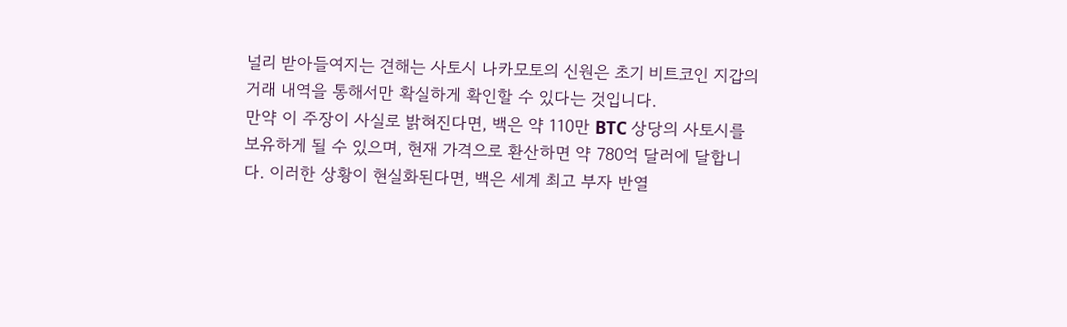널리 받아들여지는 견해는 사토시 나카모토의 신원은 초기 비트코인 지갑의 거래 내역을 통해서만 확실하게 확인할 수 있다는 것입니다.
만약 이 주장이 사실로 밝혀진다면, 백은 약 110만 BTC 상당의 사토시를 보유하게 될 수 있으며, 현재 가격으로 환산하면 약 780억 달러에 달합니다. 이러한 상황이 현실화된다면, 백은 세계 최고 부자 반열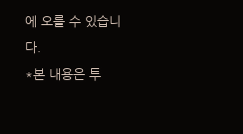에 오를 수 있습니다.
*본 내용은 투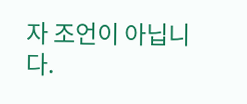자 조언이 아닙니다.